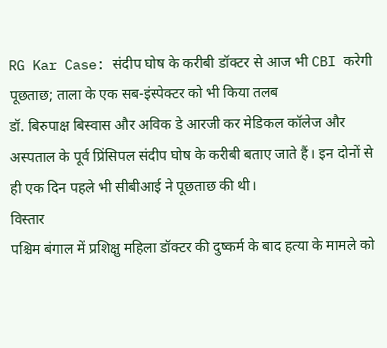RG Kar Case: संदीप घोष के करीबी डॉक्टर से आज भी CBI करेगी पूछताछ; ताला के एक सब-इंस्पेक्टर को भी किया तलब
डॉ. बिरुपाक्ष बिस्वास और अविक डे आरजी कर मेडिकल कॉलेज और अस्पताल के पूर्व प्रिंसिपल संदीप घोष के करीबी बताए जाते हैं। इन दोनों से ही एक दिन पहले भी सीबीआई ने पूछताछ की थी।
विस्तार
पश्चिम बंगाल में प्रशिक्षु महिला डॉक्टर की दुष्कर्म के बाद हत्या के मामले को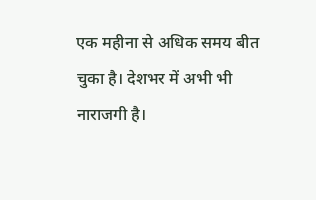एक महीना से अधिक समय बीत चुका है। देशभर में अभी भी नाराजगी है।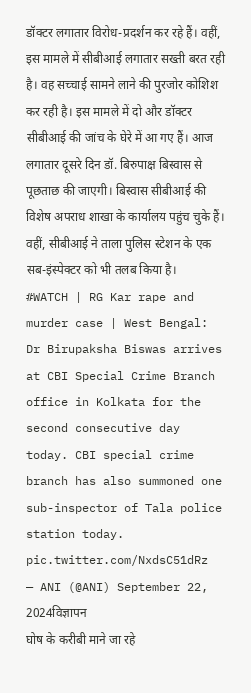डॉक्टर लगातार विरोध-प्रदर्शन कर रहे हैं। वहीं, इस मामले में सीबीआई लगातार सख्ती बरत रही है। वह सच्चाई सामने लाने की पुरजोर कोशिश कर रही है। इस मामले में दो और डॉक्टर सीबीआई की जांच के घेरे में आ गए हैं। आज लगातार दूसरे दिन डॉ. बिरुपाक्ष बिस्वास से पूछताछ की जाएगी। बिस्वास सीबीआई की विशेष अपराध शाखा के कार्यालय पहुंच चुके हैं। वहीं, सीबीआई ने ताला पुलिस स्टेशन के एक सब-इंस्पेक्टर को भी तलब किया है।
#WATCH | RG Kar rape and murder case | West Bengal: Dr Birupaksha Biswas arrives at CBI Special Crime Branch office in Kolkata for the second consecutive day today. CBI special crime branch has also summoned one sub-inspector of Tala police station today. pic.twitter.com/NxdsC51dRz
— ANI (@ANI) September 22, 2024विज्ञापन
घोष के करीबी माने जा रहे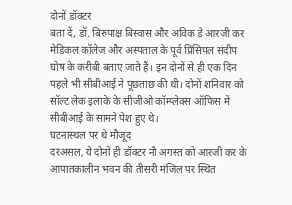दोनों डॉक्टर
बता दें, डॉ. बिरुपाक्ष बिस्वास और अविक डे आरजी कर मेडिकल कॉलेज और अस्पताल के पूर्व प्रिंसिपल संदीप घोष के करीबी बताए जाते हैं। इन दोनों से ही एक दिन पहले भी सीबीआई ने पूछताछ की थी। दोनों शनिवार को सॉल्ट लेक इलाके के सीजीओ कॉम्प्लेक्स ऑफिस में सीबीआई के सामने पेश हुए थे।
घटनास्थल पर थे मौजूद
दरअसल, ये दोनों ही डॉक्टर नौ अगस्त को आरजी कर के आपातकालीन भवन की तीसरी मंजिल पर स्थित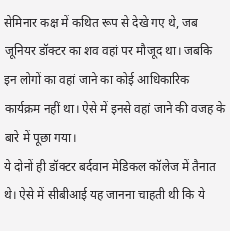सेमिनार कक्ष में कथित रूप से देखे गए थे, जब जूनियर डॉक्टर का शव वहां पर मौजूद था। जबकि इन लोगों का वहां जाने का कोई आधिकारिक कार्यक्रम नहीं था। ऐसे में इनसे वहां जाने की वजह के बारे में पूछा गया।
ये दोनों ही डॉक्टर बर्दवान मेडिकल कॉलेज में तैनात थे। ऐसे में सीबीआई यह जानना चाहती थी कि ये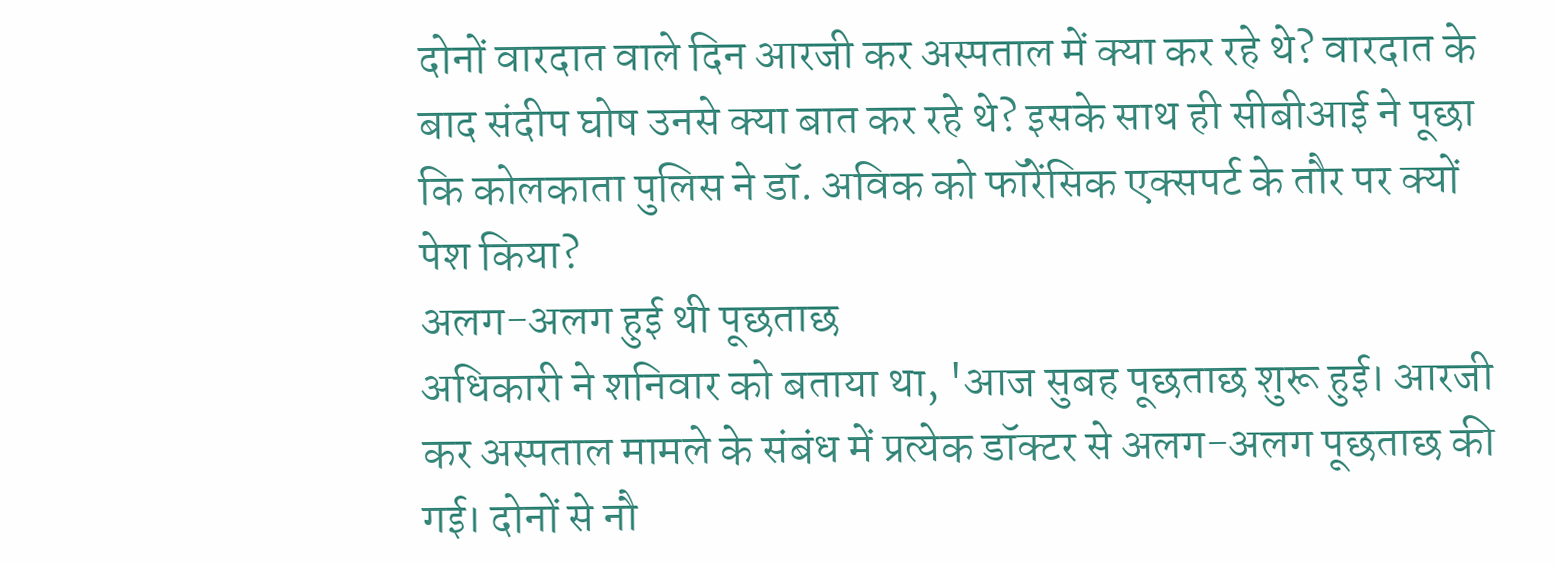दोनों वारदात वाले दिन आरजी कर अस्पताल में क्या कर रहे थे? वारदात के बाद संदीप घोष उनसे क्या बात कर रहे थे? इसके साथ ही सीबीआई ने पूछा कि कोलकाता पुलिस ने डॉ. अविक को फॉरेंसिक एक्सपर्ट के तौर पर क्यों पेश किया?
अलग-अलग हुई थी पूछताछ
अधिकारी ने शनिवार को बताया था, 'आज सुबह पूछताछ शुरू हुई। आरजी कर अस्पताल मामले के संबंध में प्रत्येक डॉक्टर से अलग-अलग पूछताछ की गई। दोनों से नौ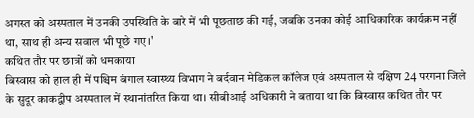अगस्त को अस्पताल में उनकी उपस्थिति के बारे में भी पूछताछ की गई, जबकि उनका कोई आधिकारिक कार्यक्रम नहीं था, साथ ही अन्य सवाल भी पूछे गए।'
कथित तौर पर छात्रों को धमकाया
बिस्वास को हाल ही में पश्चिम बंगाल स्वास्थ्य विभाग ने बर्दवान मेडिकल कॉलेज एवं अस्पताल से दक्षिण 24 परगना जिले के सुदूर काकद्वीप अस्पताल में स्थानांतरित किया था। सीबीआई अधिकारी ने बताया था कि बिस्वास कथित तौर पर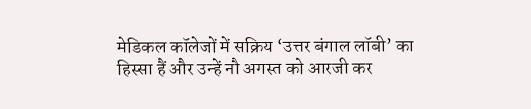मेडिकल कॉलेजों में सक्रिय ‘उत्तर बंगाल लॉबी’ का हिस्सा हैं और उन्हें नौ अगस्त को आरजी कर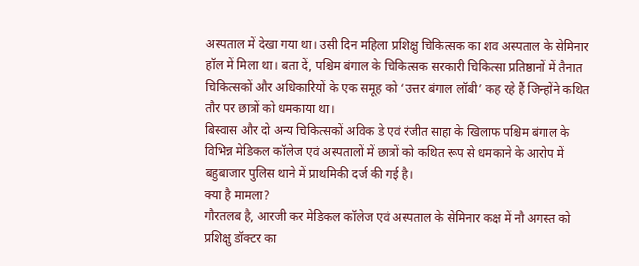अस्पताल में देखा गया था। उसी दिन महिला प्रशिक्षु चिकित्सक का शव अस्पताल के सेमिनार हॉल में मिला था। बता दें, पश्चिम बंगाल के चिकित्सक सरकारी चिकित्सा प्रतिष्ठानों में तैनात चिकित्सकों और अधिकारियों के एक समूह को ‘उत्तर बंगाल लॉबी’ कह रहे हैं जिन्होंने कथित तौर पर छात्रों को धमकाया था।
बिस्वास और दो अन्य चिकित्सकों अविक डे एवं रंजीत साहा के खिलाफ पश्चिम बंगाल के विभिन्न मेडिकल कॉलेज एवं अस्पतालों में छात्रों को कथित रूप से धमकाने के आरोप में बहुबाजार पुलिस थाने में प्राथमिकी दर्ज की गई है।
क्या है मामला?
गौरतलब है, आरजी कर मेडिकल कॉलेज एवं अस्पताल के सेमिनार कक्ष में नौ अगस्त को प्रशिक्षु डॉक्टर का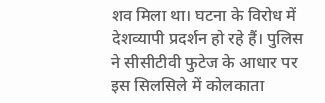शव मिला था। घटना के विरोध में देशव्यापी प्रदर्शन हो रहे हैं। पुलिस ने सीसीटीवी फुटेज के आधार पर इस सिलसिले में कोलकाता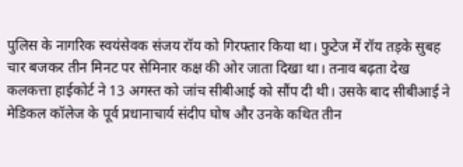पुलिस के नागरिक स्वयंसेवक संजय रॉय को गिरफ्तार किया था। फुटेज में रॉय तड़के सुबह चार बजकर तीन मिनट पर सेमिनार कक्ष की ओर जाता दिखा था। तनाव बढ़ता देख कलकत्ता हाईकोर्ट ने 13 अगस्त को जांच सीबीआई को सौंप दी थी। उसके बाद सीबीआई ने मेडिकल कॉलेज के पूर्व प्रधानाचार्य संदीप घोष और उनके कथित तीन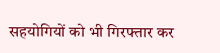सहयोगियों को भी गिरफ्तार कर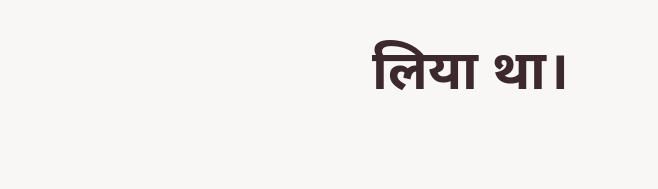लिया था।